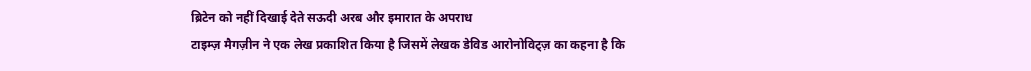ब्रिटेन को नहीं दिखाई देते सऊदी अरब और इमारात के अपराध
टाइम्ज़ मैगज़ीन ने एक लेख प्रकाशित किया है जिसमें लेखक डेविड आरोनोविट्ज़ का कहना है कि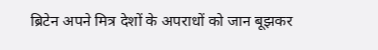ब्रिटेन अपने मित्र देशों के अपराधों को जान बूझकर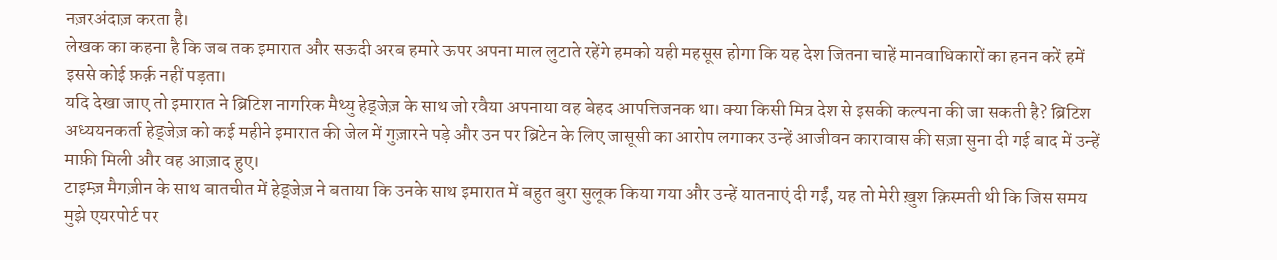नज़रअंदाज़ करता है।
लेखक का कहना है कि जब तक इमारात और सऊदी अरब हमारे ऊपर अपना माल लुटाते रहेंगे हमको यही महसूस होगा कि यह देश जितना चाहें मानवाधिकारों का हनन करें हमें इससे कोई फ़र्क़ नहीं पड़ता।
यदि देखा जाए तो इमारात ने ब्रिटिश नागरिक मैथ्यु हेड्जेज़ के साथ जो रवैया अपनाया वह बेहद आपत्तिजनक था। क्या किसी मित्र देश से इसकी कल्पना की जा सकती है? ब्रिटिश अध्ययनकर्ता हेड्जेज़ को कई महीने इमारात की जेल में गुज़ारने पड़े और उन पर ब्रिटेन के लिए जासूसी का आरोप लगाकर उन्हें आजीवन कारावास की सज़ा सुना दी गई बाद में उन्हें माफ़ी मिली और वह आज़ाद हुए।
टाइम्ज़ मैगज़ीन के साथ बातचीत में हेड्जेज़ ने बताया कि उनके साथ इमारात में बहुत बुरा सुलूक किया गया और उन्हें यातनाएं दी गईं, यह तो मेरी ख़ुश क़िस्मती थी कि जिस समय मुझे एयरपोर्ट पर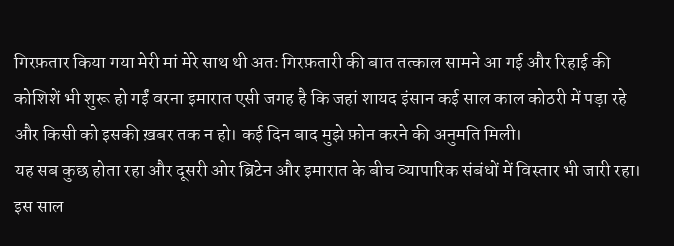गिरफ़तार किया गया मेरी मां मेरे साथ थी अतः गिरफ़तारी की बात तत्काल सामने आ गई और रिहाई की कोशिशें भी शुरू हो गईं वरना इमारात एसी जगह है कि जहां शायद इंसान कई साल काल कोठरी में पड़ा रहे और किसी को इसकी ख़बर तक न हो। कई दिन बाद मुझे फ़ोन करने की अनुमति मिली।
यह सब कुछ होता रहा और दूसरी ओर ब्रिटेन और इमारात के बीच व्यापारिक संबंधों में विस्तार भी जारी रहा। इस साल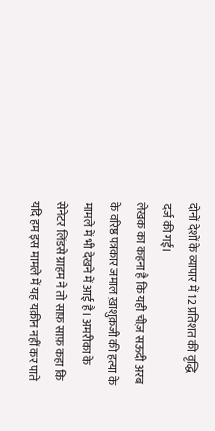दोनों देशों के व्यापार में 12 प्रतिशत की वृद्धि दर्ज की गई।
लेखक का कहना है कि यही चीज़ सऊदी अरब के वरिष्ठ पत्रकार जमाल ख़ाशुक़जी की हत्या के मामले में भी देखने में आई है। अमरीका के सेनेटर लिंडसे ग्राहम ने तो साफ़ साफ़ कहा कि यदि हम इस मामले में यह यक़ीन नहीं कर पाते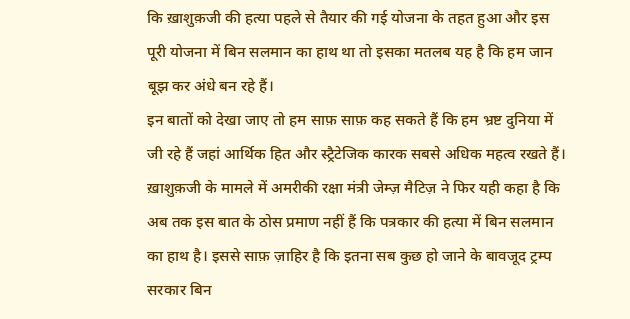कि ख़ाशुक़जी की हत्या पहले से तैयार की गई योजना के तहत हुआ और इस पूरी योजना में बिन सलमान का हाथ था तो इसका मतलब यह है कि हम जान बूझ कर अंधे बन रहे हैं।
इन बातों को देखा जाए तो हम साफ़ साफ़ कह सकते हैं कि हम भ्रष्ट दुनिया में जी रहे हैं जहां आर्थिक हित और स्ट्रैटेजिक कारक सबसे अधिक महत्व रखते हैं।
ख़ाशुक़जी के मामले में अमरीकी रक्षा मंत्री जेम्ज़ मैटिज़ ने फिर यही कहा है कि अब तक इस बात के ठोस प्रमाण नहीं हैं कि पत्रकार की हत्या में बिन सलमान का हाथ है। इससे साफ़ ज़ाहिर है कि इतना सब कुछ हो जाने के बावजूद ट्रम्प सरकार बिन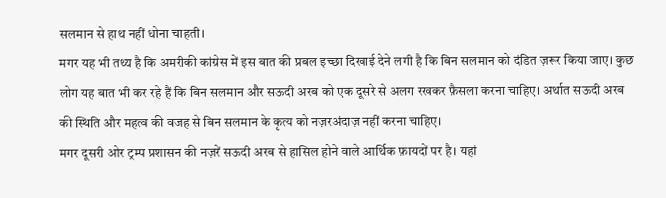सलमान से हाथ नहीं धोना चाहती।
मगर यह भी तथ्य है कि अमरीकी कांग्रेस में इस बात की प्रबल इच्छा दिखाई देने लगी है कि बिन सलमान को दंडित ज़रूर किया जाए। कुछ लोग यह बात भी कर रहे हैं कि बिन सलमान और सऊदी अरब को एक दूसरे से अलग रखकर फ़ैसला करना चाहिए। अर्थात सऊदी अरब की स्थिति और महत्व की वजह से बिन सलमान के कृत्य को नज़रअंदाज़ नहीं करना चाहिए।
मगर दूसरी ओर ट्रम्प प्रशासन की नज़रें सऊदी अरब से हासिल होने वाले आर्थिक फ़ायदों पर है। यहां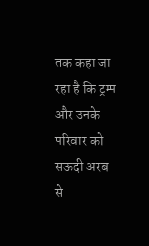तक कहा जा रहा है कि ट्रम्प और उनके परिवार को सऊदी अरब से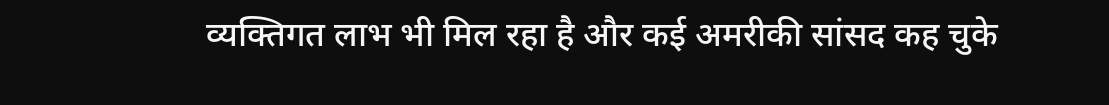व्यक्तिगत लाभ भी मिल रहा है और कई अमरीकी सांसद कह चुके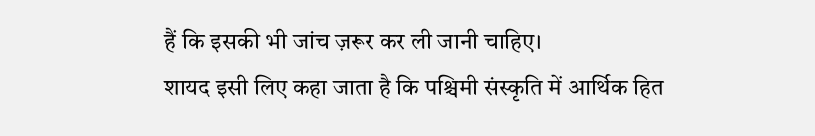हैं कि इसकी भी जांच ज़रूर कर ली जानी चाहिए।
शायद इसी लिए कहा जाता है कि पश्चिमी संस्कृति में आर्थिक हित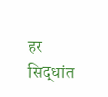हर सिद्धांत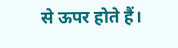से ऊपर होते हैं।